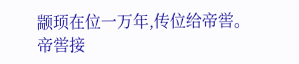颛顼在位一万年,传位给帝喾。
帝喾接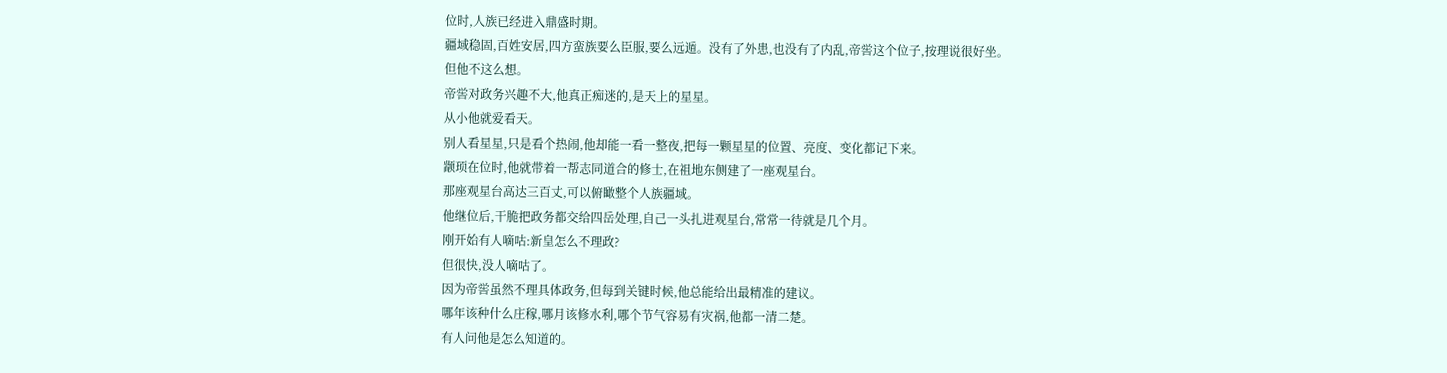位时,人族已经进入鼎盛时期。
疆域稳固,百姓安居,四方蛮族要么臣服,要么远遁。没有了外患,也没有了内乱,帝喾这个位子,按理说很好坐。
但他不这么想。
帝喾对政务兴趣不大,他真正痴迷的,是天上的星星。
从小他就爱看天。
别人看星星,只是看个热闹,他却能一看一整夜,把每一颗星星的位置、亮度、变化都记下来。
颛顼在位时,他就带着一帮志同道合的修士,在祖地东侧建了一座观星台。
那座观星台高达三百丈,可以俯瞰整个人族疆域。
他继位后,干脆把政务都交给四岳处理,自己一头扎进观星台,常常一待就是几个月。
刚开始有人嘀咕:新皇怎么不理政?
但很快,没人嘀咕了。
因为帝喾虽然不理具体政务,但每到关键时候,他总能给出最精准的建议。
哪年该种什么庄稼,哪月该修水利,哪个节气容易有灾祸,他都一清二楚。
有人问他是怎么知道的。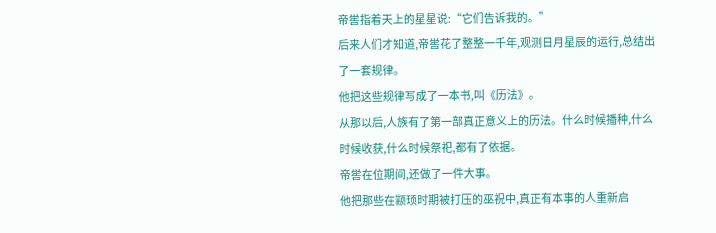帝喾指着天上的星星说:“它们告诉我的。”
后来人们才知道,帝喾花了整整一千年,观测日月星辰的运行,总结出了一套规律。
他把这些规律写成了一本书,叫《历法》。
从那以后,人族有了第一部真正意义上的历法。什么时候播种,什么时候收获,什么时候祭祀,都有了依据。
帝喾在位期间,还做了一件大事。
他把那些在颛顼时期被打压的巫祝中,真正有本事的人重新启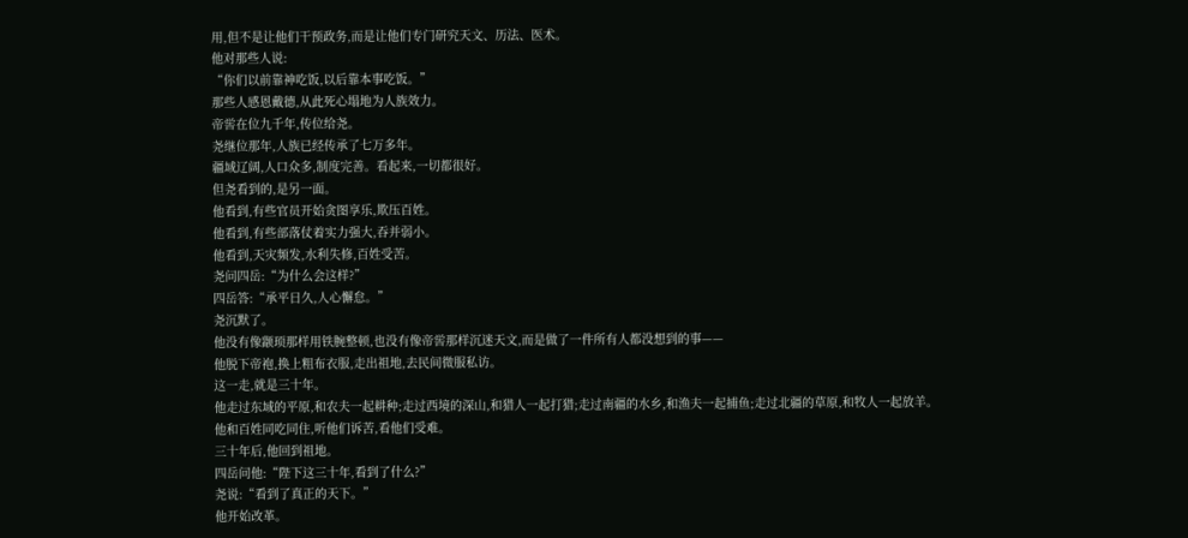用,但不是让他们干预政务,而是让他们专门研究天文、历法、医术。
他对那些人说:
“你们以前靠神吃饭,以后靠本事吃饭。”
那些人感恩戴德,从此死心塌地为人族效力。
帝喾在位九千年,传位给尧。
尧继位那年,人族已经传承了七万多年。
疆域辽阔,人口众多,制度完善。看起来,一切都很好。
但尧看到的,是另一面。
他看到,有些官员开始贪图享乐,欺压百姓。
他看到,有些部落仗着实力强大,吞并弱小。
他看到,天灾频发,水利失修,百姓受苦。
尧问四岳:“为什么会这样?”
四岳答:“承平日久,人心懈怠。”
尧沉默了。
他没有像颛顼那样用铁腕整顿,也没有像帝喾那样沉迷天文,而是做了一件所有人都没想到的事——
他脱下帝袍,换上粗布衣服,走出祖地,去民间微服私访。
这一走,就是三十年。
他走过东域的平原,和农夫一起耕种;走过西境的深山,和猎人一起打猎;走过南疆的水乡,和渔夫一起捕鱼;走过北疆的草原,和牧人一起放羊。
他和百姓同吃同住,听他们诉苦,看他们受难。
三十年后,他回到祖地。
四岳问他:“陛下这三十年,看到了什么?”
尧说:“看到了真正的天下。”
他开始改革。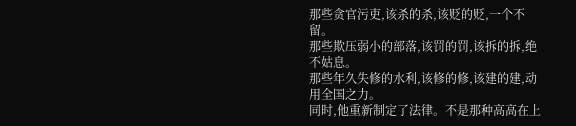那些贪官污吏,该杀的杀,该贬的贬,一个不留。
那些欺压弱小的部落,该罚的罚,该拆的拆,绝不姑息。
那些年久失修的水利,该修的修,该建的建,动用全国之力。
同时,他重新制定了法律。不是那种高高在上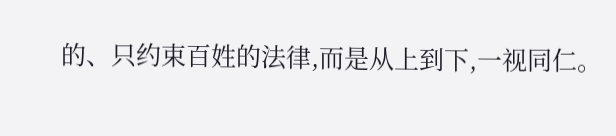的、只约束百姓的法律,而是从上到下,一视同仁。